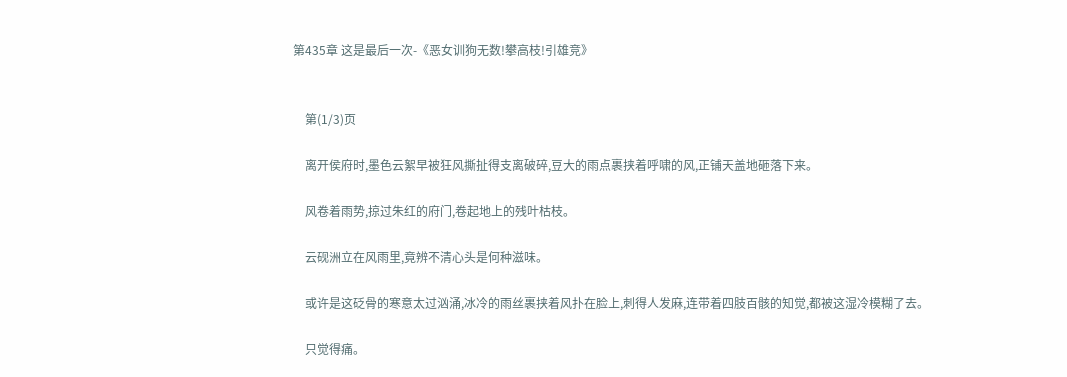第435章 这是最后一次-《恶女训狗无数!攀高枝!引雄竞》


    第(1/3)页

    离开侯府时,墨色云絮早被狂风撕扯得支离破碎,豆大的雨点裹挟着呼啸的风,正铺天盖地砸落下来。

    风卷着雨势,掠过朱红的府门,卷起地上的残叶枯枝。

    云砚洲立在风雨里,竟辨不清心头是何种滋味。

    或许是这砭骨的寒意太过汹涌,冰冷的雨丝裹挟着风扑在脸上,刺得人发麻,连带着四肢百骸的知觉,都被这湿冷模糊了去。

    只觉得痛。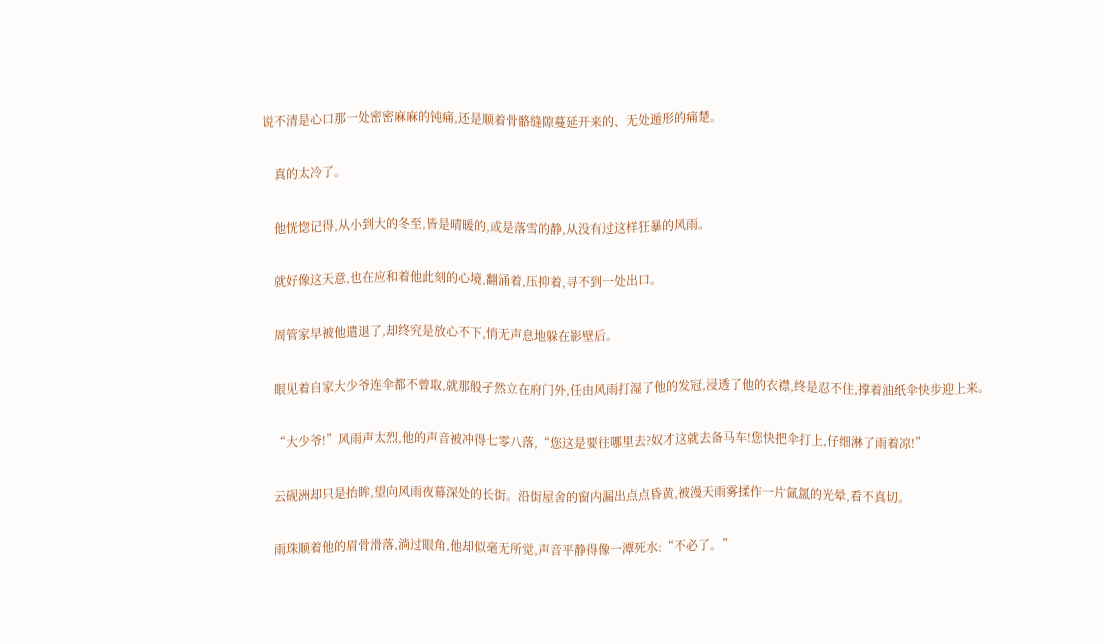说不清是心口那一处密密麻麻的钝痛,还是顺着骨骼缝隙蔓延开来的、无处遁形的痛楚。

    真的太冷了。

    他恍惚记得,从小到大的冬至,皆是晴暖的,或是落雪的静,从没有过这样狂暴的风雨。

    就好像这天意,也在应和着他此刻的心境,翻涌着,压抑着,寻不到一处出口。

    周管家早被他遣退了,却终究是放心不下,悄无声息地躲在影壁后。

    眼见着自家大少爷连伞都不曾取,就那般孑然立在府门外,任由风雨打湿了他的发冠,浸透了他的衣襟,终是忍不住,撑着油纸伞快步迎上来。

    “大少爷!”风雨声太烈,他的声音被冲得七零八落,“您这是要往哪里去?奴才这就去备马车!您快把伞打上,仔细淋了雨着凉!”

    云砚洲却只是抬眸,望向风雨夜幕深处的长街。沿街屋舍的窗内漏出点点昏黄,被漫天雨雾揉作一片氤氲的光晕,看不真切。

    雨珠顺着他的眉骨滑落,淌过眼角,他却似毫无所觉,声音平静得像一潭死水:“不必了。”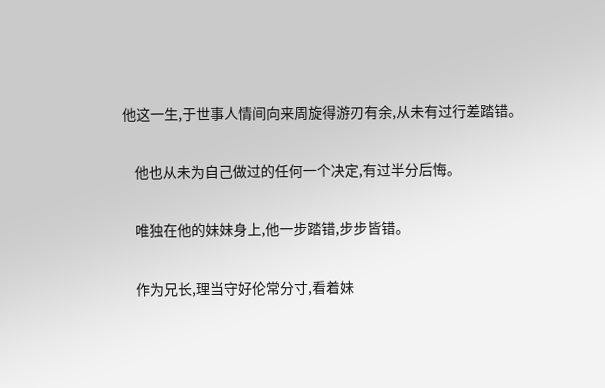他这一生,于世事人情间向来周旋得游刃有余,从未有过行差踏错。

    他也从未为自己做过的任何一个决定,有过半分后悔。

    唯独在他的妹妹身上,他一步踏错,步步皆错。

    作为兄长,理当守好伦常分寸,看着妹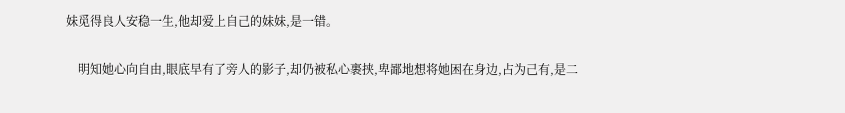妹觅得良人安稳一生,他却爱上自己的妹妹,是一错。

    明知她心向自由,眼底早有了旁人的影子,却仍被私心裹挟,卑鄙地想将她困在身边,占为己有,是二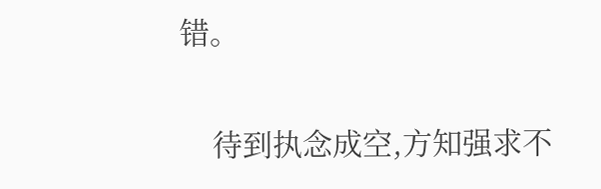错。

    待到执念成空,方知强求不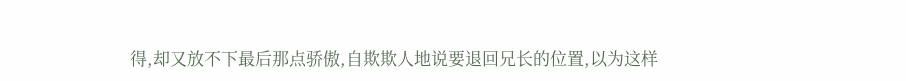得,却又放不下最后那点骄傲,自欺欺人地说要退回兄长的位置,以为这样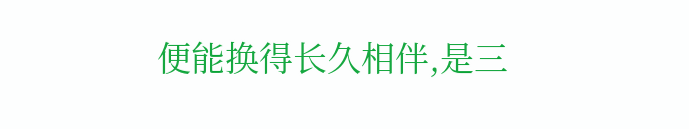便能换得长久相伴,是三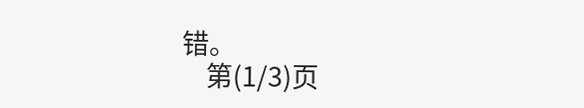错。
    第(1/3)页